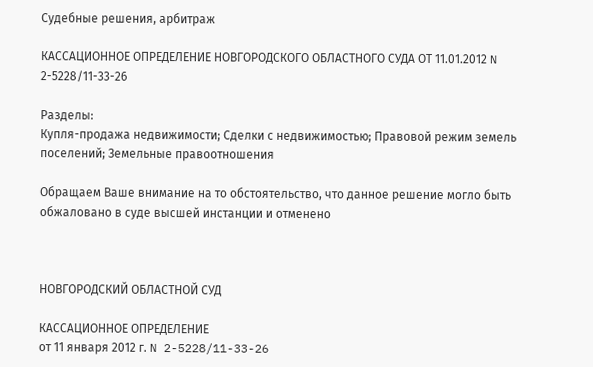Судебные решения, арбитраж

КАССАЦИОННОЕ ОПРЕДЕЛЕНИЕ НОВГОРОДСКОГО ОБЛАСТНОГО СУДА ОТ 11.01.2012 N 2-5228/11-33-26

Разделы:
Купля-продажа недвижимости; Сделки с недвижимостью; Правовой режим земель поселений; Земельные правоотношения

Обращаем Ваше внимание на то обстоятельство, что данное решение могло быть обжаловано в суде высшей инстанции и отменено



НОВГОРОДСКИЙ ОБЛАСТНОЙ СУД

КАССАЦИОННОЕ ОПРЕДЕЛЕНИЕ
от 11 января 2012 г. N 2-5228/11-33-26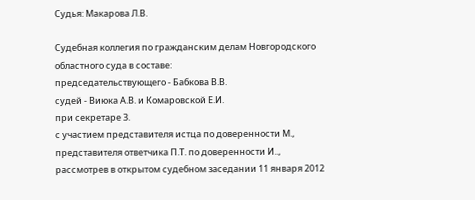Судья: Макарова Л.В.

Судебная коллегия по гражданским делам Новгородского областного суда в составе:
председательствующего - Бабкова В.В.
судей - Виюка А.В. и Комаровской Е.И.
при секретаре З.
с участием представителя истца по доверенности М., представителя ответчика П.Т. по доверенности И..,
рассмотрев в открытом судебном заседании 11 января 2012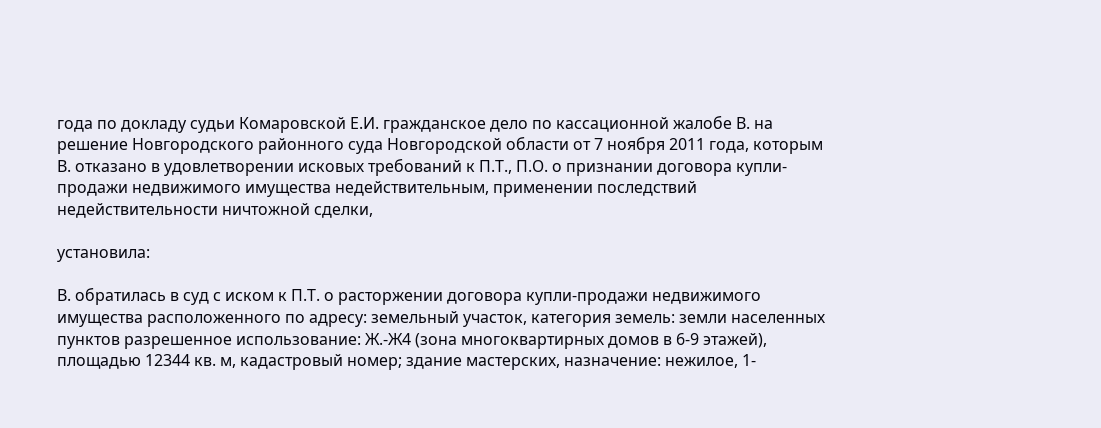года по докладу судьи Комаровской Е.И. гражданское дело по кассационной жалобе В. на решение Новгородского районного суда Новгородской области от 7 ноября 2011 года, которым В. отказано в удовлетворении исковых требований к П.Т., П.О. о признании договора купли-продажи недвижимого имущества недействительным, применении последствий недействительности ничтожной сделки,

установила:

В. обратилась в суд с иском к П.Т. о расторжении договора купли-продажи недвижимого имущества расположенного по адресу: земельный участок, категория земель: земли населенных пунктов разрешенное использование: Ж.-Ж4 (зона многоквартирных домов в 6-9 этажей), площадью 12344 кв. м, кадастровый номер; здание мастерских, назначение: нежилое, 1-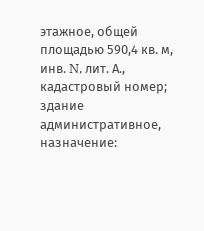этажное, общей площадью 590,4 кв. м, инв. N, лит. А., кадастровый номер; здание административное, назначение: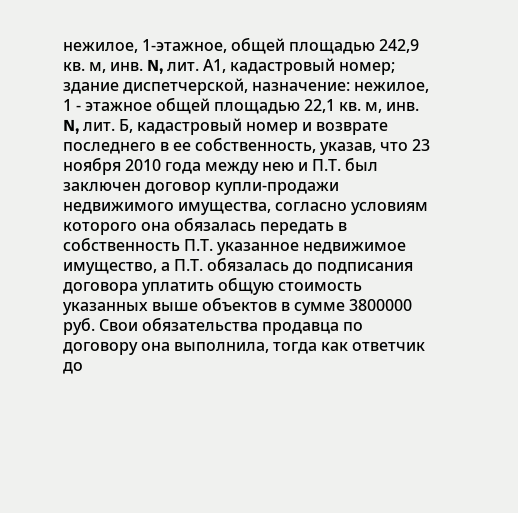нежилое, 1-этажное, общей площадью 242,9 кв. м, инв. N, лит. А1, кадастровый номер; здание диспетчерской, назначение: нежилое, 1 - этажное общей площадью 22,1 кв. м, инв. N, лит. Б, кадастровый номер и возврате последнего в ее собственность, указав, что 23 ноября 2010 года между нею и П.Т. был заключен договор купли-продажи недвижимого имущества, согласно условиям которого она обязалась передать в собственность П.Т. указанное недвижимое имущество, а П.Т. обязалась до подписания договора уплатить общую стоимость указанных выше объектов в сумме 3800000 руб. Свои обязательства продавца по договору она выполнила, тогда как ответчик до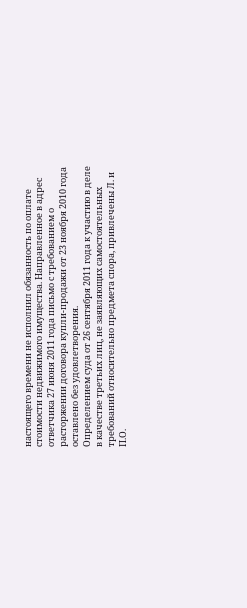настоящего времени не исполнил обязанность по оплате стоимости недвижимого имущества. Направленное в адрес ответчика 27 июня 2011 года письмо с требованием о расторжении договора купли-продажи от 23 ноября 2010 года оставлено без удовлетворения.
Определением суда от 26 сентября 2011 года к участию в деле в качестве третьих лиц, не заявляющих самостоятельных требований относительно предмета спора, привлечены Л. и П.О.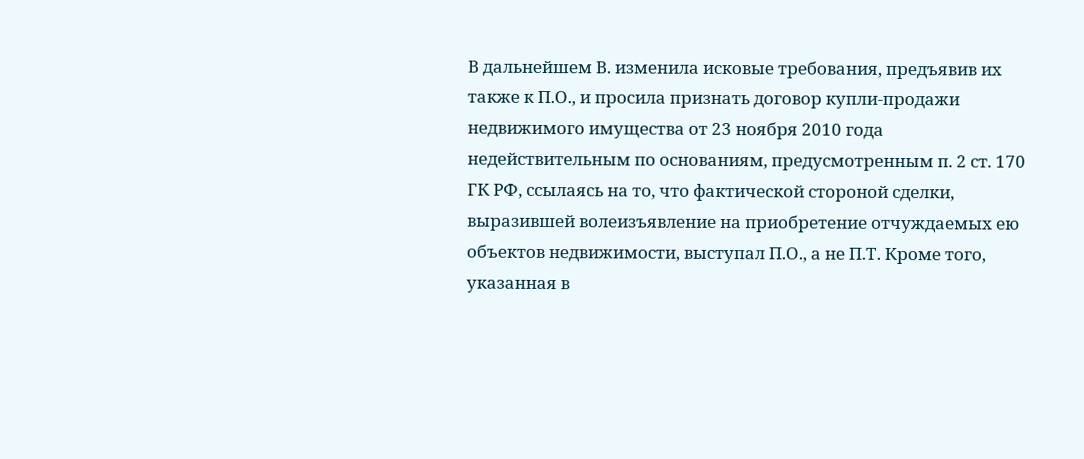В дальнейшем В. изменила исковые требования, предъявив их также к П.О., и просила признать договор купли-продажи недвижимого имущества от 23 ноября 2010 года недействительным по основаниям, предусмотренным п. 2 ст. 170 ГК РФ, ссылаясь на то, что фактической стороной сделки, выразившей волеизъявление на приобретение отчуждаемых ею объектов недвижимости, выступал П.О., а не П.Т. Кроме того, указанная в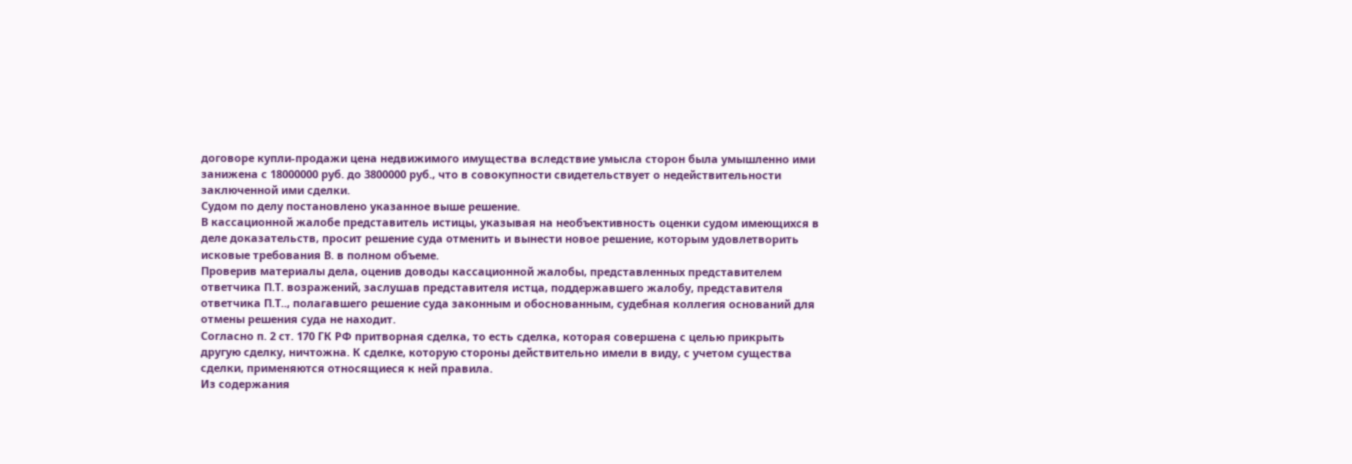договоре купли-продажи цена недвижимого имущества вследствие умысла сторон была умышленно ими занижена с 18000000 руб. до 3800000 руб., что в совокупности свидетельствует о недействительности заключенной ими сделки.
Судом по делу постановлено указанное выше решение.
В кассационной жалобе представитель истицы, указывая на необъективность оценки судом имеющихся в деле доказательств, просит решение суда отменить и вынести новое решение, которым удовлетворить исковые требования В. в полном объеме.
Проверив материалы дела, оценив доводы кассационной жалобы, представленных представителем ответчика П.Т. возражений, заслушав представителя истца, поддержавшего жалобу, представителя ответчика П.Т.., полагавшего решение суда законным и обоснованным, судебная коллегия оснований для отмены решения суда не находит.
Согласно п. 2 ст. 170 ГК РФ притворная сделка, то есть сделка, которая совершена с целью прикрыть другую сделку, ничтожна. К сделке, которую стороны действительно имели в виду, с учетом существа сделки, применяются относящиеся к ней правила.
Из содержания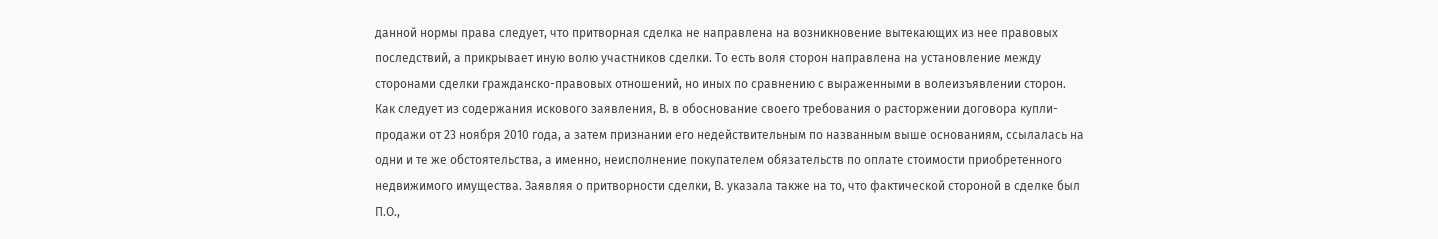данной нормы права следует, что притворная сделка не направлена на возникновение вытекающих из нее правовых последствий, а прикрывает иную волю участников сделки. То есть воля сторон направлена на установление между сторонами сделки гражданско-правовых отношений, но иных по сравнению с выраженными в волеизъявлении сторон.
Как следует из содержания искового заявления, В. в обоснование своего требования о расторжении договора купли-продажи от 23 ноября 2010 года, а затем признании его недействительным по названным выше основаниям, ссылалась на одни и те же обстоятельства, а именно, неисполнение покупателем обязательств по оплате стоимости приобретенного недвижимого имущества. Заявляя о притворности сделки, В. указала также на то, что фактической стороной в сделке был П.О.,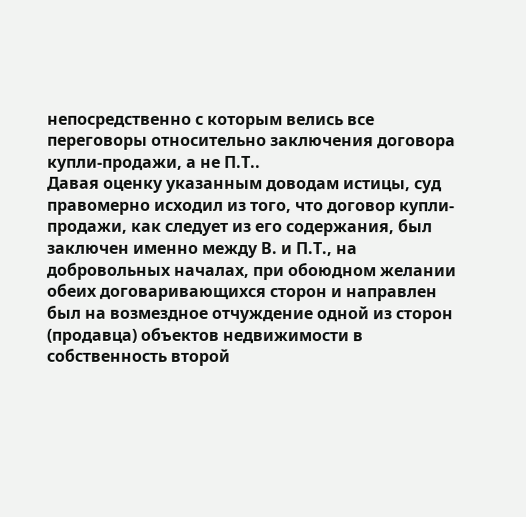непосредственно с которым велись все переговоры относительно заключения договора купли-продажи, а не П.Т..
Давая оценку указанным доводам истицы, суд правомерно исходил из того, что договор купли-продажи, как следует из его содержания, был заключен именно между В. и П.Т., на добровольных началах, при обоюдном желании обеих договаривающихся сторон и направлен был на возмездное отчуждение одной из сторон (продавца) объектов недвижимости в собственность второй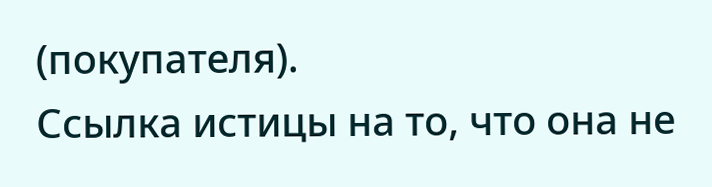(покупателя).
Ссылка истицы на то, что она не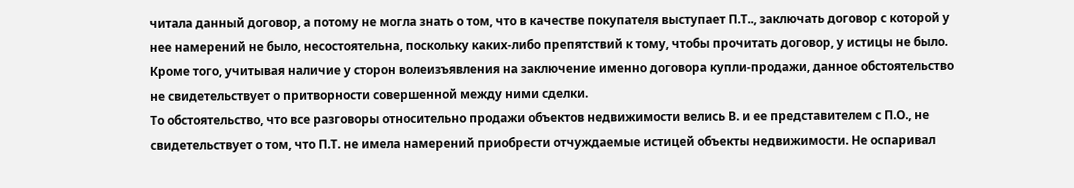читала данный договор, а потому не могла знать о том, что в качестве покупателя выступает П.Т.., заключать договор с которой у нее намерений не было, несостоятельна, поскольку каких-либо препятствий к тому, чтобы прочитать договор, у истицы не было. Кроме того, учитывая наличие у сторон волеизъявления на заключение именно договора купли-продажи, данное обстоятельство не свидетельствует о притворности совершенной между ними сделки.
То обстоятельство, что все разговоры относительно продажи объектов недвижимости велись В. и ее представителем с П.О., не свидетельствует о том, что П.Т. не имела намерений приобрести отчуждаемые истицей объекты недвижимости. Не оспаривал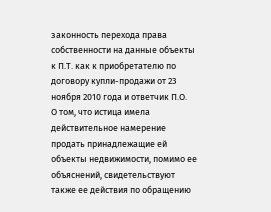законность перехода права собственности на данные объекты к П.Т. как к приобретателю по договору купли-продажи от 23 ноября 2010 года и ответчик П.О.
О том, что истица имела действительное намерение продать принадлежащие ей объекты недвижимости, помимо ее объяснений, свидетельствуют также ее действия по обращению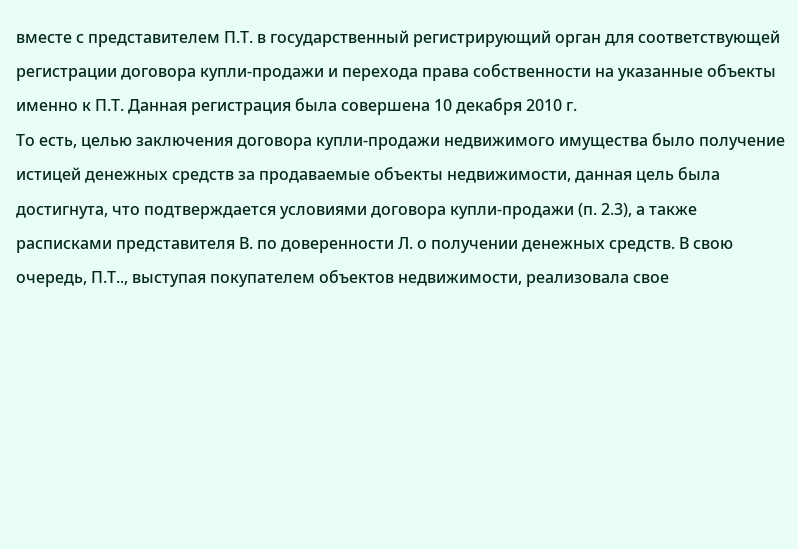вместе с представителем П.Т. в государственный регистрирующий орган для соответствующей регистрации договора купли-продажи и перехода права собственности на указанные объекты именно к П.Т. Данная регистрация была совершена 10 декабря 2010 г.
То есть, целью заключения договора купли-продажи недвижимого имущества было получение истицей денежных средств за продаваемые объекты недвижимости, данная цель была достигнута, что подтверждается условиями договора купли-продажи (п. 2.3), а также расписками представителя В. по доверенности Л. о получении денежных средств. В свою очередь, П.Т.., выступая покупателем объектов недвижимости, реализовала свое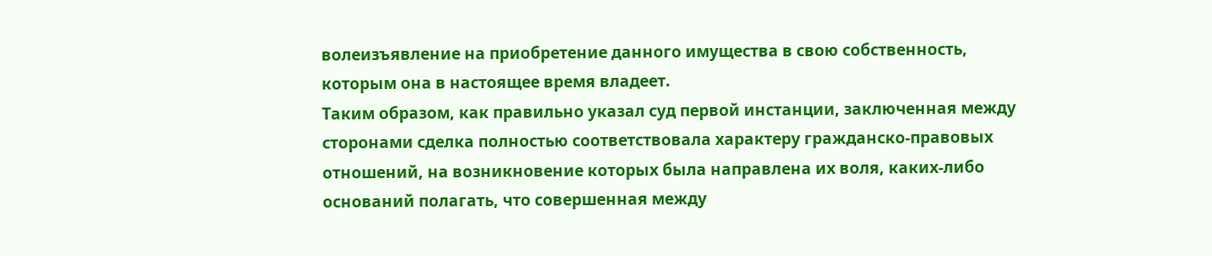волеизъявление на приобретение данного имущества в свою собственность, которым она в настоящее время владеет.
Таким образом, как правильно указал суд первой инстанции, заключенная между сторонами сделка полностью соответствовала характеру гражданско-правовых отношений, на возникновение которых была направлена их воля, каких-либо оснований полагать, что совершенная между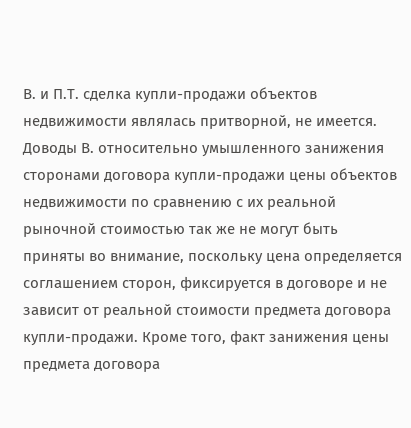В. и П.Т. сделка купли-продажи объектов недвижимости являлась притворной, не имеется.
Доводы В. относительно умышленного занижения сторонами договора купли-продажи цены объектов недвижимости по сравнению с их реальной рыночной стоимостью так же не могут быть приняты во внимание, поскольку цена определяется соглашением сторон, фиксируется в договоре и не зависит от реальной стоимости предмета договора купли-продажи. Кроме того, факт занижения цены предмета договора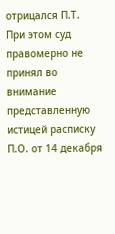отрицался П.Т.
При этом суд правомерно не принял во внимание представленную истицей расписку П.О. от 14 декабря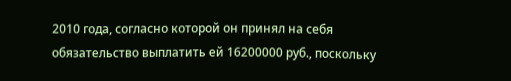2010 года, согласно которой он принял на себя обязательство выплатить ей 16200000 руб., поскольку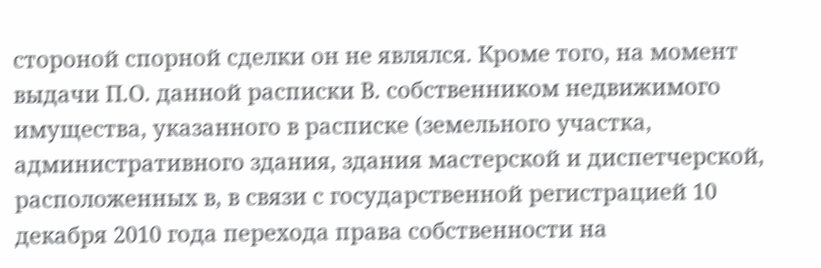стороной спорной сделки он не являлся. Кроме того, на момент выдачи П.О. данной расписки В. собственником недвижимого имущества, указанного в расписке (земельного участка, административного здания, здания мастерской и диспетчерской, расположенных в, в связи с государственной регистрацией 10 декабря 2010 года перехода права собственности на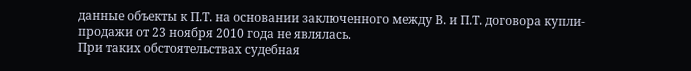данные объекты к П.Т. на основании заключенного между В. и П.Т. договора купли-продажи от 23 ноября 2010 года не являлась.
При таких обстоятельствах судебная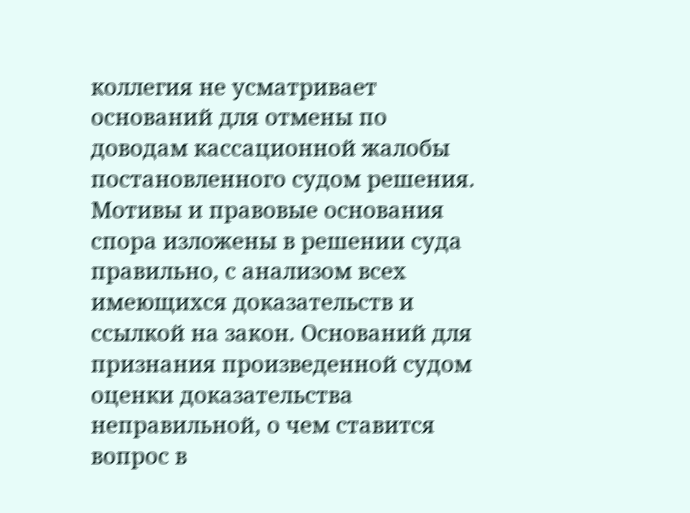коллегия не усматривает оснований для отмены по доводам кассационной жалобы постановленного судом решения. Мотивы и правовые основания спора изложены в решении суда правильно, с анализом всех имеющихся доказательств и ссылкой на закон. Оснований для признания произведенной судом оценки доказательства неправильной, о чем ставится вопрос в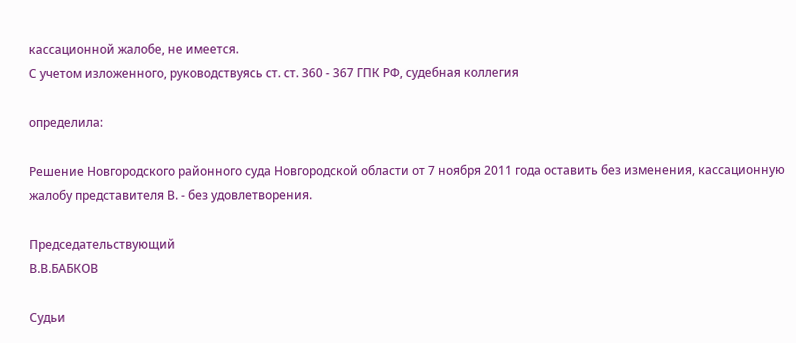кассационной жалобе, не имеется.
С учетом изложенного, руководствуясь ст. ст. 360 - 367 ГПК РФ, судебная коллегия

определила:

Решение Новгородского районного суда Новгородской области от 7 ноября 2011 года оставить без изменения, кассационную жалобу представителя В. - без удовлетворения.

Председательствующий
В.В.БАБКОВ

Судьи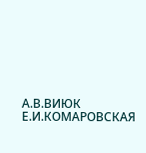А.В.ВИЮК
Е.И.КОМАРОВСКАЯ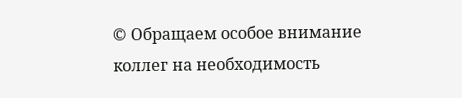© Обращаем особое внимание коллег на необходимость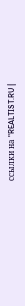ссылки на "REALTIST.RU |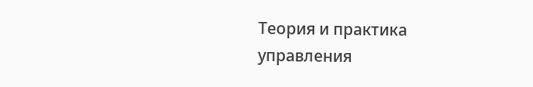Теория и практика управления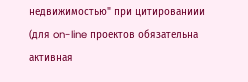недвижимостью" при цитированиии (для on-line проектов обязательна активная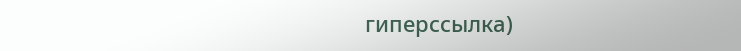гиперссылка)